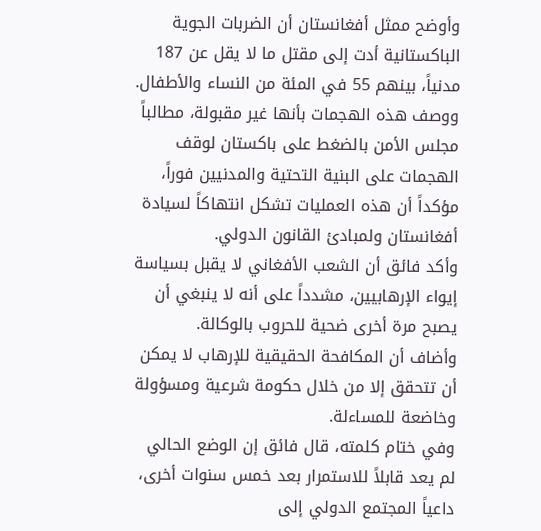وأوضح ممثل أفغانستان أن الضربات الجوية الباكستانية أدت إلى مقتل ما لا يقل عن 187 مدنياً، بينهم 55 في المئة من النساء والأطفال.
ووصف هذه الهجمات بأنها غير مقبولة، مطالباً مجلس الأمن بالضغط على باكستان لوقف الهجمات على البنية التحتية والمدنيين فوراً، مؤكداً أن هذه العمليات تشكل انتهاكاً لسيادة أفغانستان ولمبادئ القانون الدولي.
وأكد فائق أن الشعب الأفغاني لا يقبل بسياسة إيواء الإرهابيين، مشدداً على أنه لا ينبغي أن يصبح مرة أخرى ضحية للحروب بالوكالة.
وأضاف أن المكافحة الحقيقية للإرهاب لا يمكن أن تتحقق إلا من خلال حكومة شرعية ومسؤولة وخاضعة للمساءلة.
وفي ختام كلمته، قال فائق إن الوضع الحالي لم يعد قابلاً للاستمرار بعد خمس سنوات أخرى، داعياً المجتمع الدولي إلى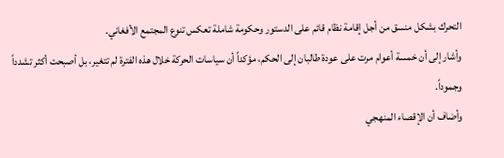التحرك بشكل منسق من أجل إقامة نظام قائم على الدستور وحكومة شاملة تعكس تنوع المجتمع الأفغاني.
وأشار إلى أن خمسة أعوام مرت على عودة طالبان إلى الحكم، مؤكداً أن سياسات الحركة خلال هذه الفترة لم تتغير، بل أصبحت أكثر تشدداً وجموداً.
وأضاف أن الإقصاء المنهجي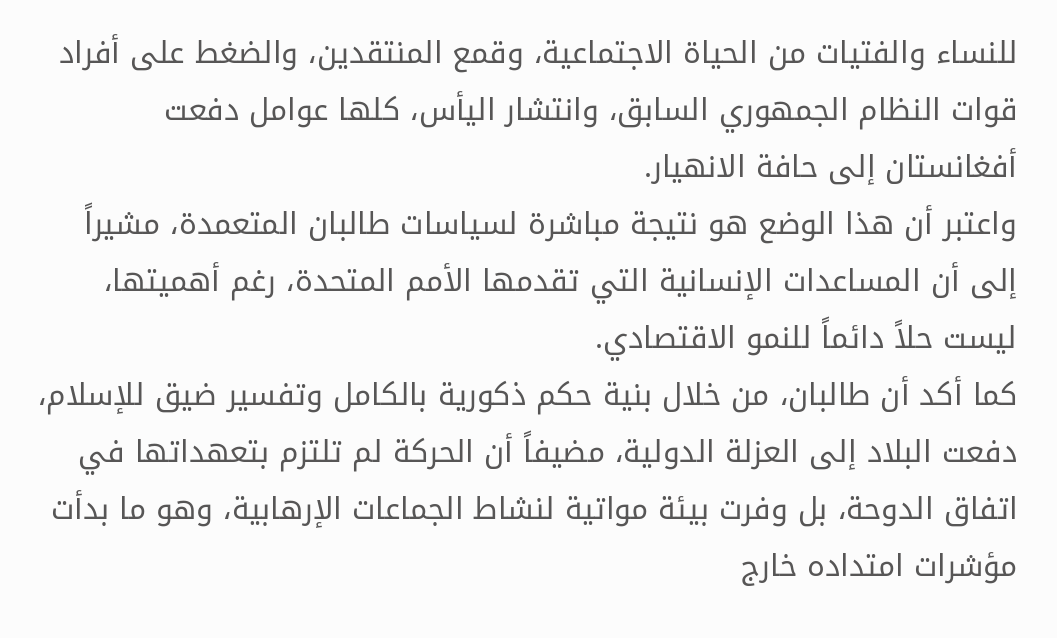للنساء والفتيات من الحياة الاجتماعية، وقمع المنتقدين، والضغط على أفراد قوات النظام الجمهوري السابق، وانتشار اليأس، كلها عوامل دفعت أفغانستان إلى حافة الانهيار.
واعتبر أن هذا الوضع هو نتيجة مباشرة لسياسات طالبان المتعمدة، مشيراً إلى أن المساعدات الإنسانية التي تقدمها الأمم المتحدة، رغم أهميتها، ليست حلاً دائماً للنمو الاقتصادي.
كما أكد أن طالبان، من خلال بنية حكم ذكورية بالكامل وتفسير ضيق للإسلام، دفعت البلاد إلى العزلة الدولية، مضيفاً أن الحركة لم تلتزم بتعهداتها في اتفاق الدوحة، بل وفرت بيئة مواتية لنشاط الجماعات الإرهابية، وهو ما بدأت مؤشرات امتداده خارج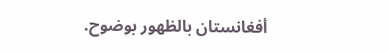أفغانستان بالظهور بوضوح.